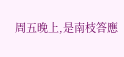周五晚上,是南枝答應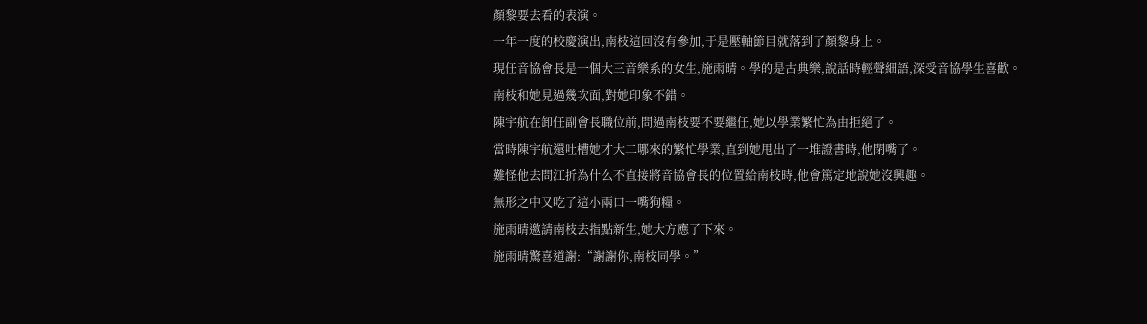顏黎要去看的表演。
一年一度的校慶演出,南枝這回沒有參加,于是壓軸節目就落到了顏黎身上。
現任音協會長是一個大三音樂系的女生,施雨晴。學的是古典樂,說話時輕聲細語,深受音協學生喜歡。
南枝和她見過幾次面,對她印象不錯。
陳宇航在卸任副會長職位前,問過南枝要不要繼任,她以學業繁忙為由拒絕了。
當時陳宇航還吐槽她才大二哪來的繁忙學業,直到她甩出了一堆證書時,他閉嘴了。
難怪他去問江折為什么不直接將音協會長的位置給南枝時,他會篤定地說她沒興趣。
無形之中又吃了這小兩口一嘴狗糧。
施雨晴邀請南枝去指點新生,她大方應了下來。
施雨晴驚喜道謝:“謝謝你,南枝同學。”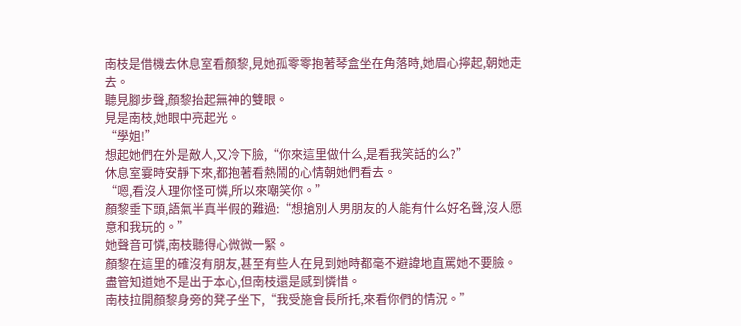南枝是借機去休息室看顏黎,見她孤零零抱著琴盒坐在角落時,她眉心擰起,朝她走去。
聽見腳步聲,顏黎抬起無神的雙眼。
見是南枝,她眼中亮起光。
“學姐!”
想起她們在外是敵人,又冷下臉,“你來這里做什么,是看我笑話的么?”
休息室霎時安靜下來,都抱著看熱鬧的心情朝她們看去。
“嗯,看沒人理你怪可憐,所以來嘲笑你。”
顏黎垂下頭,語氣半真半假的難過:“想搶別人男朋友的人能有什么好名聲,沒人愿意和我玩的。”
她聲音可憐,南枝聽得心微微一緊。
顏黎在這里的確沒有朋友,甚至有些人在見到她時都毫不避諱地直罵她不要臉。
盡管知道她不是出于本心,但南枝還是感到憐惜。
南枝拉開顏黎身旁的凳子坐下,“我受施會長所托,來看你們的情況。”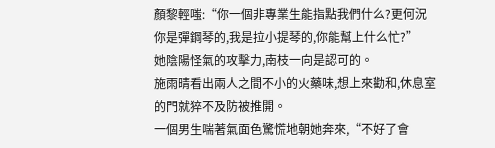顏黎輕嗤:“你一個非專業生能指點我們什么?更何況你是彈鋼琴的,我是拉小提琴的,你能幫上什么忙?”
她陰陽怪氣的攻擊力,南枝一向是認可的。
施雨晴看出兩人之間不小的火藥味,想上來勸和,休息室的門就猝不及防被推開。
一個男生喘著氣面色驚慌地朝她奔來,“不好了會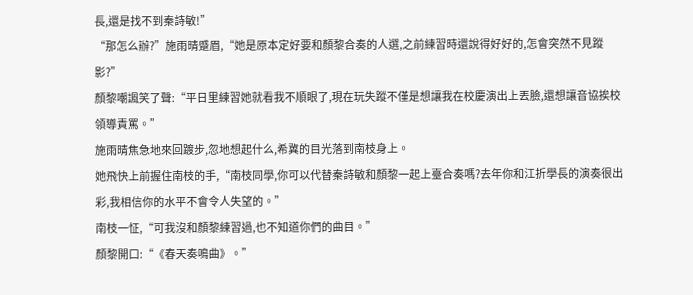長,還是找不到秦詩敏!”
“那怎么辦?”施雨晴蹙眉,“她是原本定好要和顏黎合奏的人選,之前練習時還說得好好的,怎會突然不見蹤影?”
顏黎嘲諷笑了聲:“平日里練習她就看我不順眼了,現在玩失蹤不僅是想讓我在校慶演出上丟臉,還想讓音協挨校領導責罵。”
施雨晴焦急地來回踱步,忽地想起什么,希冀的目光落到南枝身上。
她飛快上前握住南枝的手,“南枝同學,你可以代替秦詩敏和顏黎一起上臺合奏嗎?去年你和江折學長的演奏很出彩,我相信你的水平不會令人失望的。”
南枝一怔,“可我沒和顏黎練習過,也不知道你們的曲目。”
顏黎開口:“《春天奏鳴曲》。”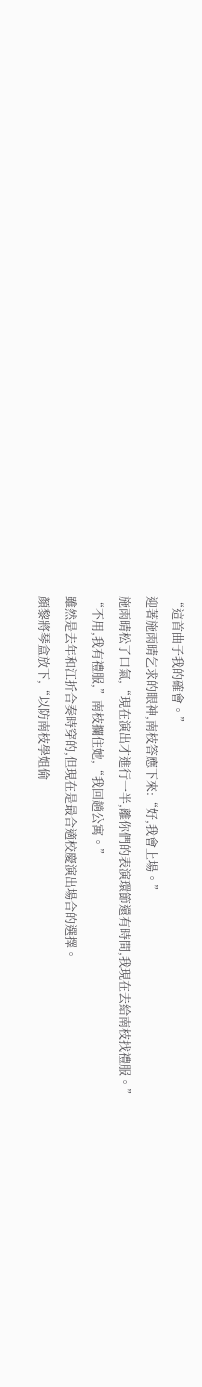“這首曲子我的確會。”
迎著施雨晴乞求的眼神,南枝答應下來:“好,我會上場。”
施雨晴松了口氣,“現在演出才進行一半,離你們的表演環節還有時間,我現在去給南枝找禮服。”
“不用,我有禮服,”南枝攔住她,“我回趟公寓。”
雖然是去年和江折合奏時穿的,但現在是最合適校慶演出場合的選擇。
顏黎將琴盒放下,“以防南枝學姐偷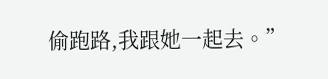偷跑路,我跟她一起去。”